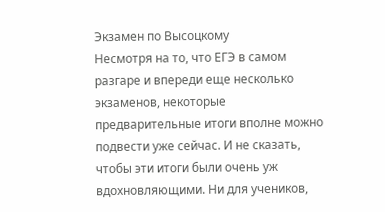Экзамен по Высоцкому
Несмотря на то, что ЕГЭ в самом разгаре и впереди еще несколько экзаменов, некоторые предварительные итоги вполне можно подвести уже сейчас. И не сказать, чтобы эти итоги были очень уж вдохновляющими. Ни для учеников,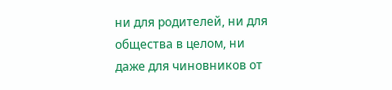ни для родителей, ни для общества в целом, ни даже для чиновников от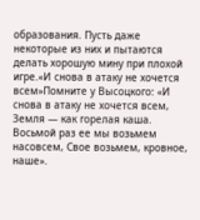образования. Пусть даже некоторые из них и пытаются делать хорошую мину при плохой игре.«И снова в атаку не хочется всем»Помните у Высоцкого: «И снова в атаку не хочется всем, Земля — как горелая каша. Восьмой раз ее мы возьмем насовсем, Свое возьмем, кровное, наше».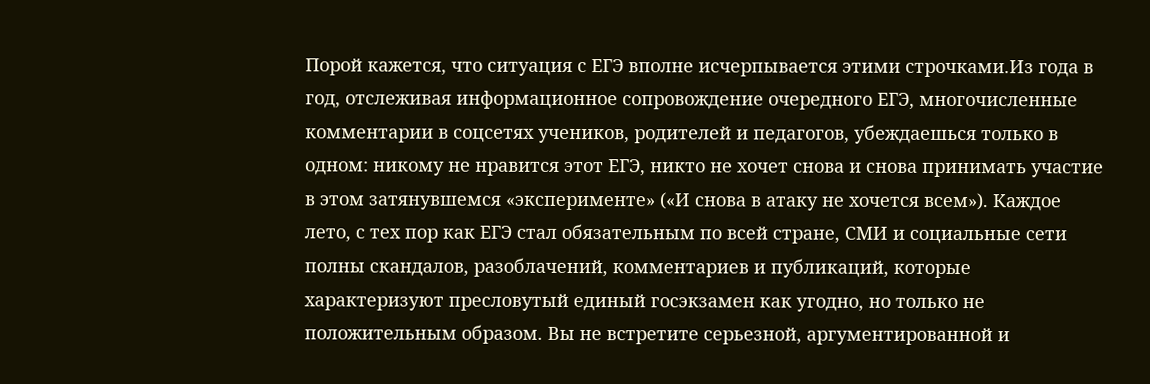Порой кажется, что ситуация с ЕГЭ вполне исчерпывается этими строчками.Из года в год, отслеживая информационное сопровождение очередного ЕГЭ, многочисленные комментарии в соцсетях учеников, родителей и педагогов, убеждаешься только в одном: никому не нравится этот ЕГЭ, никто не хочет снова и снова принимать участие в этом затянувшемся «эксперименте» («И снова в атаку не хочется всем»). Каждое лето, с тех пор как ЕГЭ стал обязательным по всей стране, СМИ и социальные сети полны скандалов, разоблачений, комментариев и публикаций, которые характеризуют пресловутый единый госэкзамен как угодно, но только не положительным образом. Вы не встретите серьезной, аргументированной и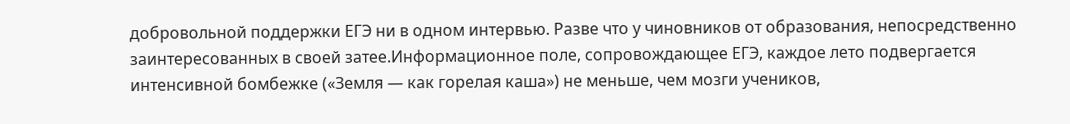добровольной поддержки ЕГЭ ни в одном интервью. Разве что у чиновников от образования, непосредственно заинтересованных в своей затее.Информационное поле, сопровождающее ЕГЭ, каждое лето подвергается интенсивной бомбежке («Земля — как горелая каша») не меньше, чем мозги учеников,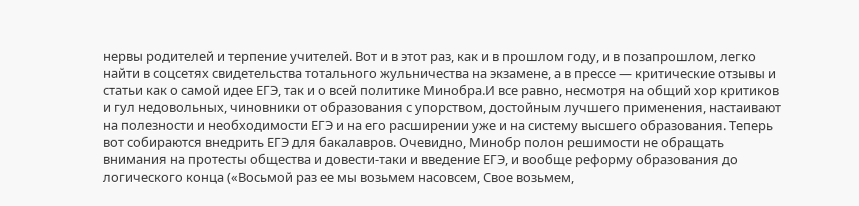нервы родителей и терпение учителей. Вот и в этот раз, как и в прошлом году, и в позапрошлом, легко найти в соцсетях свидетельства тотального жульничества на экзамене, а в прессе — критические отзывы и статьи как о самой идее ЕГЭ, так и о всей политике Минобра.И все равно, несмотря на общий хор критиков и гул недовольных, чиновники от образования с упорством, достойным лучшего применения, настаивают на полезности и необходимости ЕГЭ и на его расширении уже и на систему высшего образования. Теперь вот собираются внедрить ЕГЭ для бакалавров. Очевидно, Минобр полон решимости не обращать внимания на протесты общества и довести-таки и введение ЕГЭ, и вообще реформу образования до логического конца («Восьмой раз ее мы возьмем насовсем, Свое возьмем,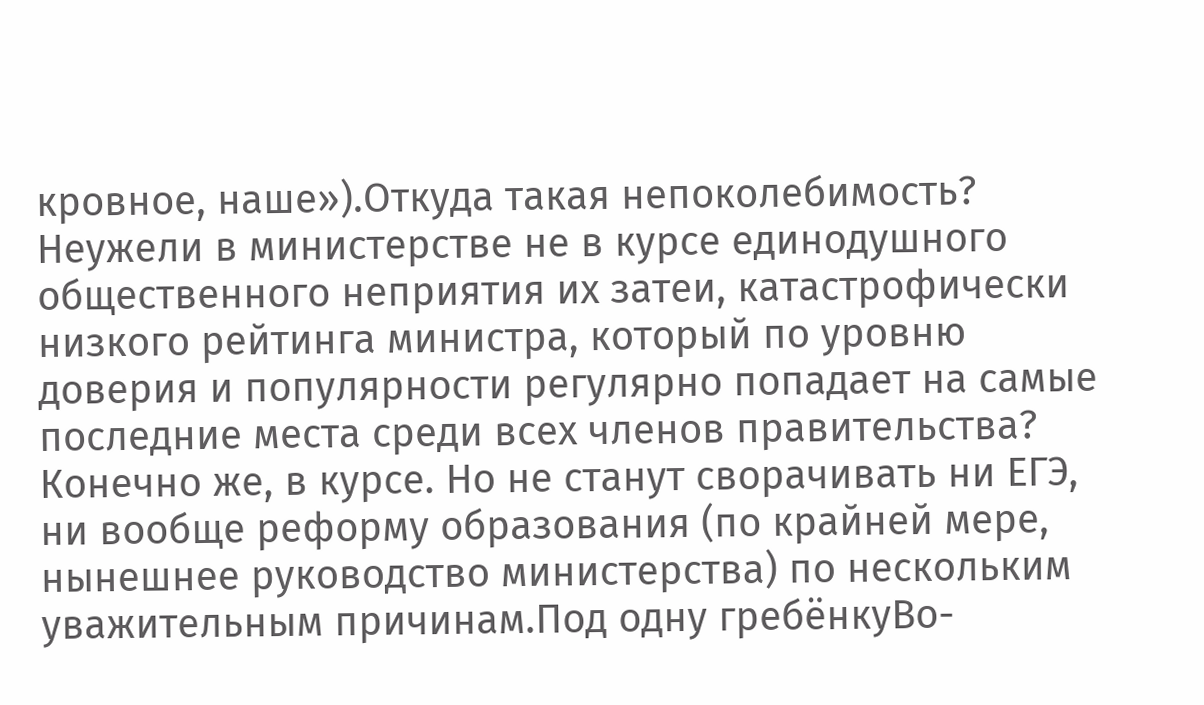кровное, наше»).Откуда такая непоколебимость? Неужели в министерстве не в курсе единодушного общественного неприятия их затеи, катастрофически низкого рейтинга министра, который по уровню доверия и популярности регулярно попадает на самые последние места среди всех членов правительства? Конечно же, в курсе. Но не станут сворачивать ни ЕГЭ, ни вообще реформу образования (по крайней мере, нынешнее руководство министерства) по нескольким уважительным причинам.Под одну гребёнкуВо-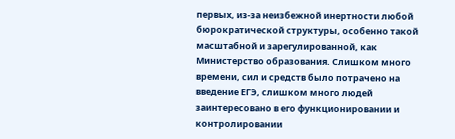первых, из-за неизбежной инертности любой бюрократической структуры, особенно такой масштабной и зарегулированной, как Министерство образования. Слишком много времени, сил и средств было потрачено на введение ЕГЭ, слишком много людей заинтересовано в его функционировании и контролировании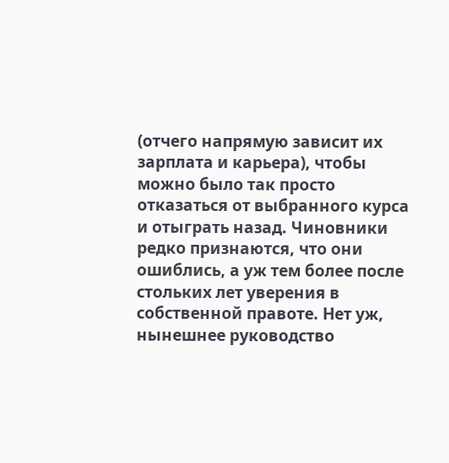(отчего напрямую зависит их зарплата и карьера), чтобы можно было так просто отказаться от выбранного курса и отыграть назад. Чиновники редко признаются, что они ошиблись, а уж тем более после стольких лет уверения в собственной правоте. Нет уж, нынешнее руководство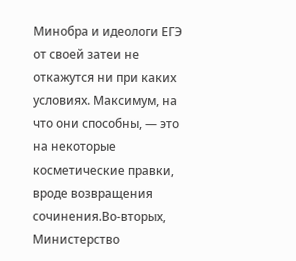Минобра и идеологи ЕГЭ от своей затеи не откажутся ни при каких условиях. Максимум, на что они способны, — это на некоторые косметические правки, вроде возвращения сочинения.Во-вторых, Министерство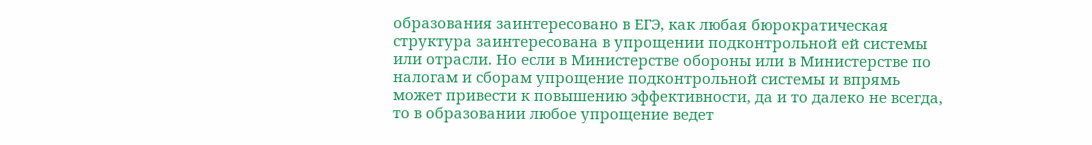образования заинтересовано в ЕГЭ, как любая бюрократическая структура заинтересована в упрощении подконтрольной ей системы или отрасли. Но если в Министерстве обороны или в Министерстве по налогам и сборам упрощение подконтрольной системы и впрямь может привести к повышению эффективности, да и то далеко не всегда, то в образовании любое упрощение ведет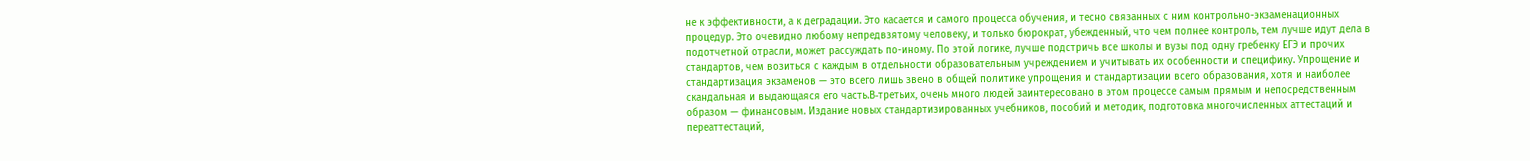не к эффективности, а к деградации. Это касается и самого процесса обучения, и тесно связанных с ним контрольно-экзаменационных процедур. Это очевидно любому непредвзятому человеку, и только бюрократ, убежденный, что чем полнее контроль, тем лучше идут дела в подотчетной отрасли, может рассуждать по-иному. По этой логике, лучше подстричь все школы и вузы под одну гребенку ЕГЭ и прочих стандартов, чем возиться с каждым в отдельности образовательным учреждением и учитывать их особенности и специфику. Упрощение и стандартизация экзаменов — это всего лишь звено в общей политике упрощения и стандартизации всего образования, хотя и наиболее скандальная и выдающаяся его часть.В‑третьих, очень много людей заинтересовано в этом процессе самым прямым и непосредственным образом — финансовым. Издание новых стандартизированных учебников, пособий и методик, подготовка многочисленных аттестаций и переаттестаций,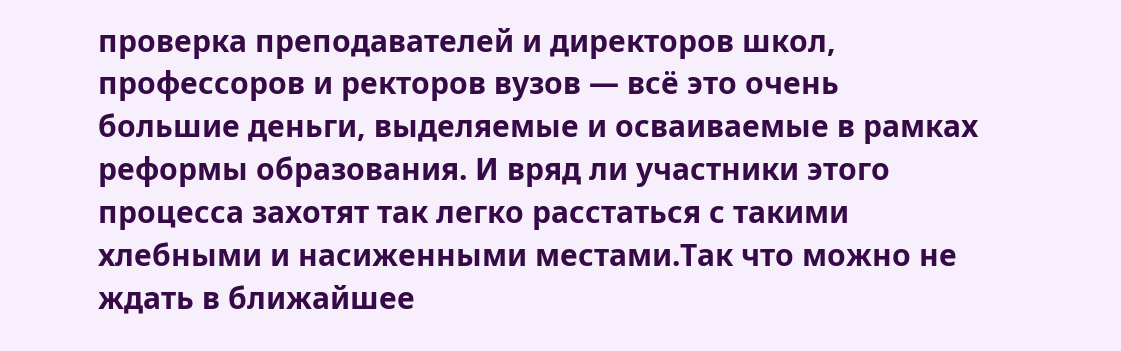проверка преподавателей и директоров школ, профессоров и ректоров вузов — всё это очень большие деньги, выделяемые и осваиваемые в рамках реформы образования. И вряд ли участники этого процесса захотят так легко расстаться с такими хлебными и насиженными местами.Так что можно не ждать в ближайшее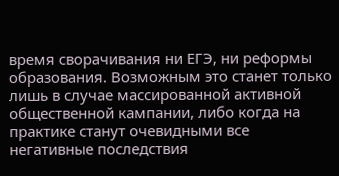время сворачивания ни ЕГЭ, ни реформы образования. Возможным это станет только лишь в случае массированной активной общественной кампании, либо когда на практике станут очевидными все негативные последствия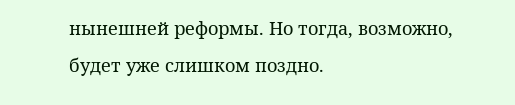нынешней реформы. Но тогда, возможно, будет уже слишком поздно.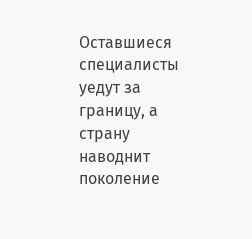Оставшиеся специалисты уедут за границу, а страну наводнит поколение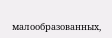малообразованных,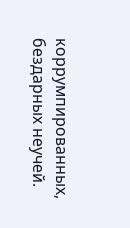коррумпированных, бездарных неучей.